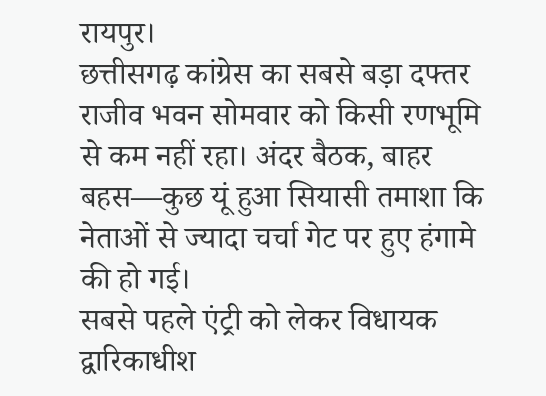रायपुर।
छत्तीसगढ़ कांग्रेस का सबसे बड़ा दफ्तर राजीव भवन सोमवार को किसी रणभूमि से कम नहीं रहा। अंदर बैठक, बाहर बहस—कुछ यूं हुआ सियासी तमाशा कि नेताओं से ज्यादा चर्चा गेट पर हुए हंगामे की हो गई।
सबसे पहले एंट्री को लेकर विधायक द्वारिकाधीश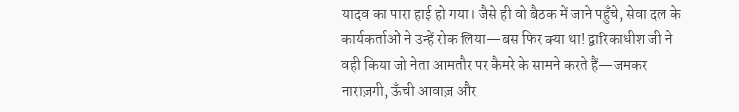यादव का पारा हाई हो गया। जैसे ही वो बैठक में जाने पहुँचे, सेवा दल के कार्यकर्ताओं ने उन्हें रोक लिया—बस फिर क्या था! द्वारिकाधीश जी ने वही किया जो नेता आमतौर पर कैमरे के सामने करते हैं—जमकर नाराज़गी, ऊँची आवाज़ और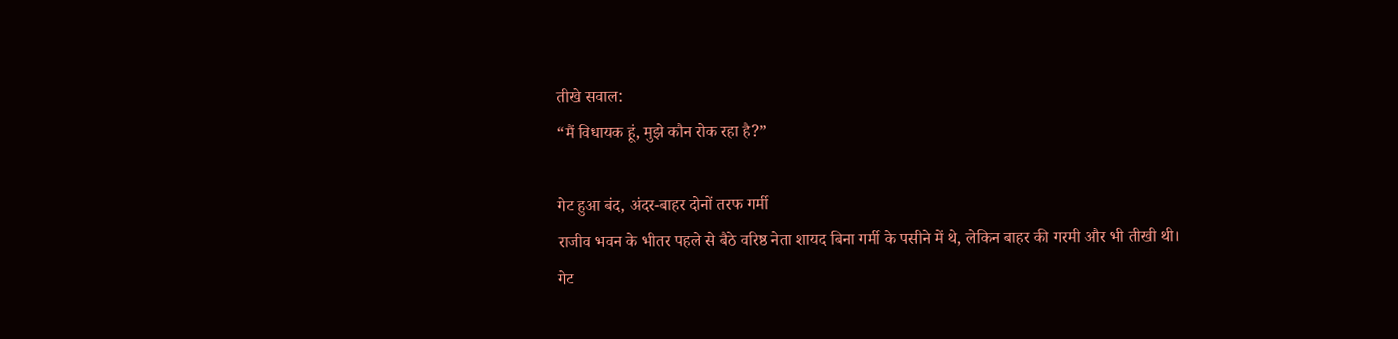तीखे सवाल:
“मैं विधायक हूं, मुझे कौन रोक रहा है?”

गेट हुआ बंद, अंदर-बाहर दोनों तरफ गर्मी
राजीव भवन के भीतर पहले से बैठे वरिष्ठ नेता शायद बिना गर्मी के पसीने में थे, लेकिन बाहर की गरमी और भी तीखी थी।
गेट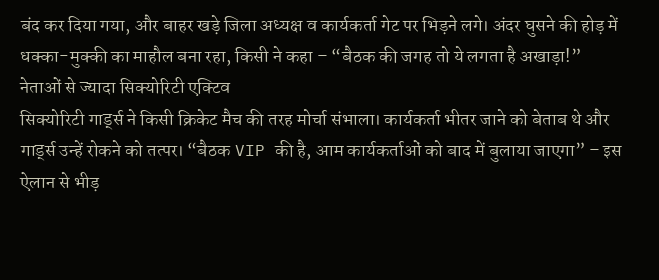बंद कर दिया गया, और बाहर खड़े जिला अध्यक्ष व कार्यकर्ता गेट पर भिड़ने लगे। अंदर घुसने की होड़ में धक्का-मुक्की का माहौल बना रहा, किसी ने कहा – “बैठक की जगह तो ये लगता है अखाड़ा!”
नेताओं से ज्यादा सिक्योरिटी एक्टिव
सिक्योरिटी गार्ड्स ने किसी क्रिकेट मैच की तरह मोर्चा संभाला। कार्यकर्ता भीतर जाने को बेताब थे और गार्ड्स उन्हें रोकने को तत्पर। “बैठक VIP की है, आम कार्यकर्ताओं को बाद में बुलाया जाएगा” – इस ऐलान से भीड़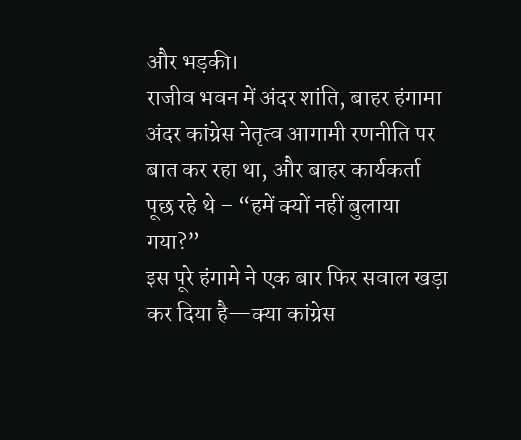और भड़की।
राजीव भवन में अंदर शांति, बाहर हंगामा
अंदर कांग्रेस नेतृत्व आगामी रणनीति पर बात कर रहा था, और बाहर कार्यकर्ता पूछ रहे थे – “हमें क्यों नहीं बुलाया गया?”
इस पूरे हंगामे ने एक बार फिर सवाल खड़ा कर दिया है—क्या कांग्रेस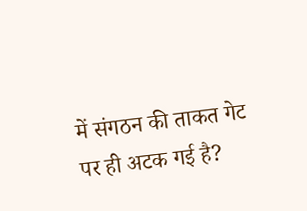में संगठन की ताकत गेट पर ही अटक गई है?